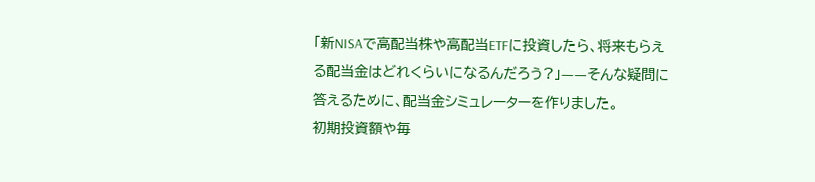「新NISAで高配当株や高配当ETFに投資したら、将来もらえる配当金はどれくらいになるんだろう?」——そんな疑問に答えるために、配当金シミュレーターを作りました。
初期投資額や毎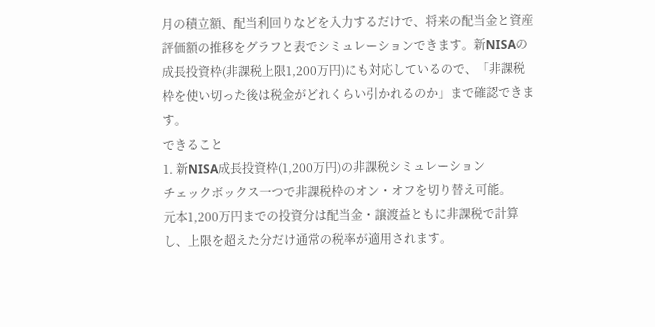月の積立額、配当利回りなどを入力するだけで、将来の配当金と資産評価額の推移をグラフと表でシミュレーションできます。新NISAの成長投資枠(非課税上限1,200万円)にも対応しているので、「非課税枠を使い切った後は税金がどれくらい引かれるのか」まで確認できます。
できること
1. 新NISA成長投資枠(1,200万円)の非課税シミュレーション
チェックボックス一つで非課税枠のオン・オフを切り替え可能。
元本1,200万円までの投資分は配当金・譲渡益ともに非課税で計算し、上限を超えた分だけ通常の税率が適用されます。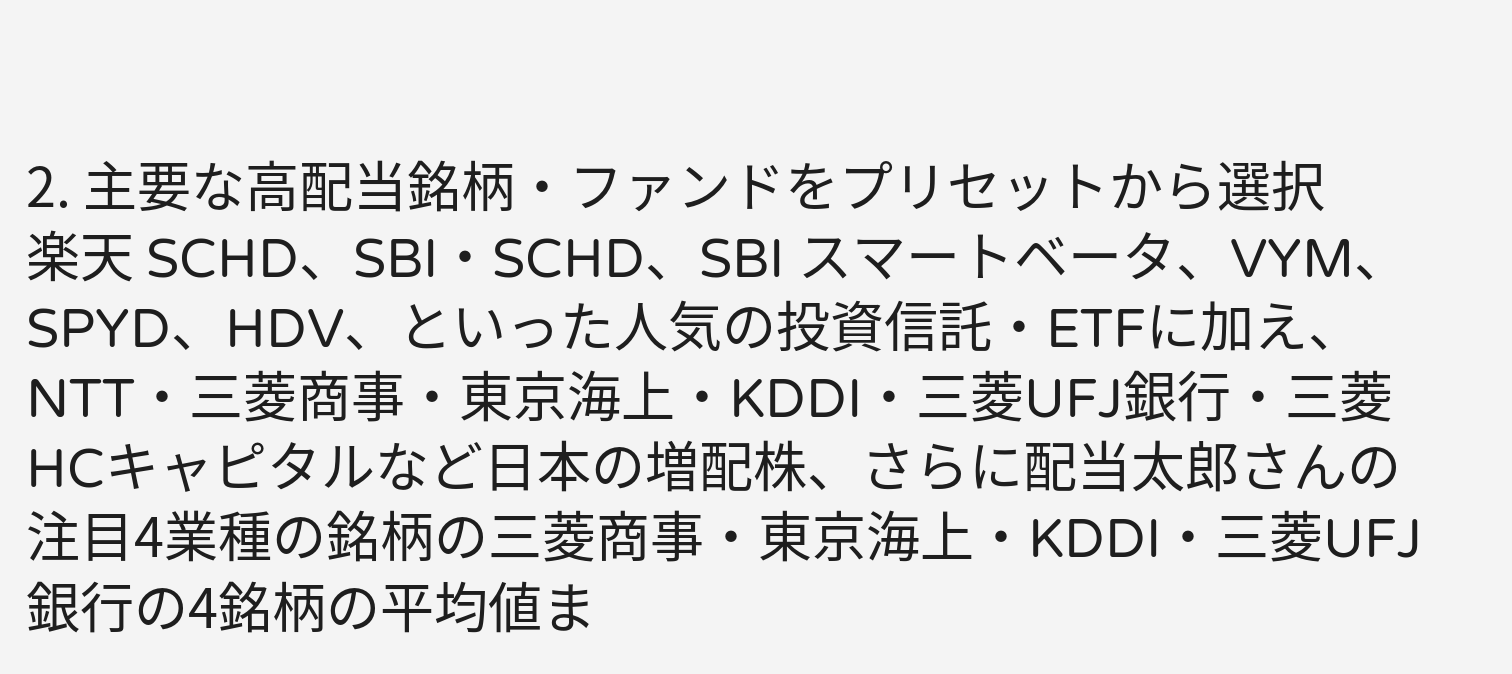2. 主要な高配当銘柄・ファンドをプリセットから選択
楽天 SCHD、SBI・SCHD、SBI スマートベータ、VYM、SPYD、HDV、といった人気の投資信託・ETFに加え、NTT・三菱商事・東京海上・KDDI・三菱UFJ銀行・三菱HCキャピタルなど日本の増配株、さらに配当太郎さんの注目4業種の銘柄の三菱商事・東京海上・KDDI・三菱UFJ銀行の4銘柄の平均値ま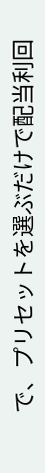で、プリセットを選ぶだけで配当利回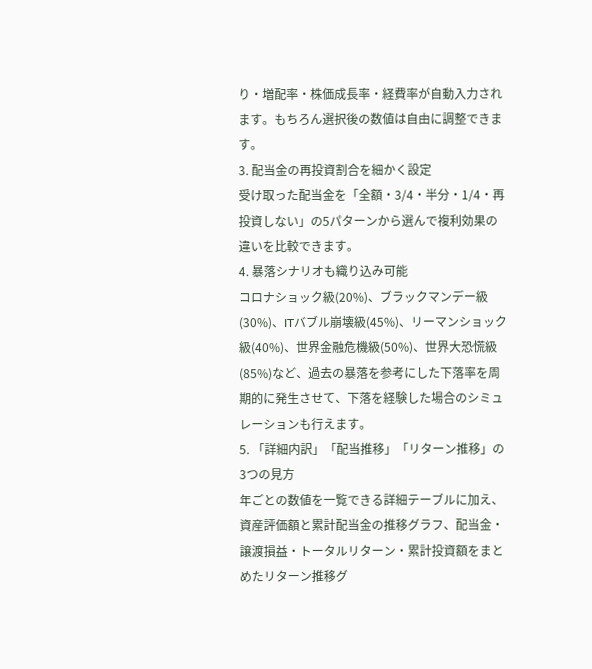り・増配率・株価成長率・経費率が自動入力されます。もちろん選択後の数値は自由に調整できます。
3. 配当金の再投資割合を細かく設定
受け取った配当金を「全額・3/4・半分・1/4・再投資しない」の5パターンから選んで複利効果の違いを比較できます。
4. 暴落シナリオも織り込み可能
コロナショック級(20%)、ブラックマンデー級(30%)、ITバブル崩壊級(45%)、リーマンショック級(40%)、世界金融危機級(50%)、世界大恐慌級(85%)など、過去の暴落を参考にした下落率を周期的に発生させて、下落を経験した場合のシミュレーションも行えます。
5. 「詳細内訳」「配当推移」「リターン推移」の3つの見方
年ごとの数値を一覧できる詳細テーブルに加え、資産評価額と累計配当金の推移グラフ、配当金・譲渡損益・トータルリターン・累計投資額をまとめたリターン推移グ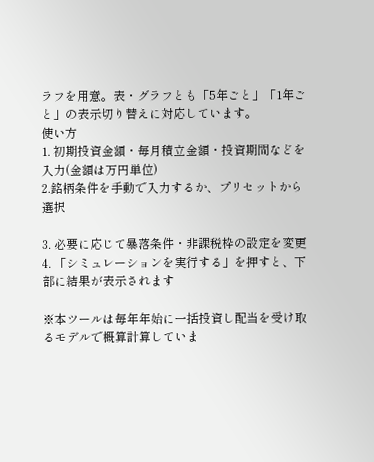ラフを用意。表・グラフとも「5年ごと」「1年ごと」の表示切り替えに対応しています。
使い方
1. 初期投資金額・毎月積立金額・投資期間などを入力(金額は万円単位)
2.銘柄条件を手動で入力するか、プリセットから選択

3. 必要に応じて暴落条件・非課税枠の設定を変更
4. 「シミュレーションを実行する」を押すと、下部に結果が表示されます

※本ツールは毎年年始に一括投資し配当を受け取るモデルで概算計算していま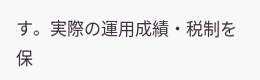す。実際の運用成績・税制を保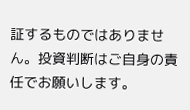証するものではありません。投資判断はご自身の責任でお願いします。